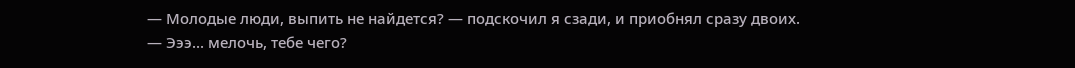— Молодые люди, выпить не найдется? — подскочил я сзади, и приобнял сразу двоих.
— Эээ... мелочь, тебе чего?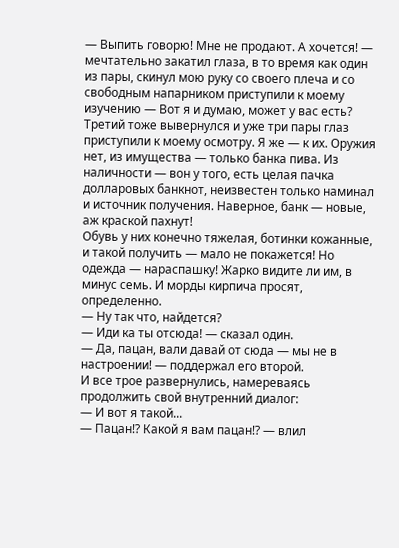— Выпить говорю! Мне не продают. А хочется! — мечтательно закатил глаза, в то время как один из пары, скинул мою руку со своего плеча и со свободным напарником приступили к моему изучению — Вот я и думаю, может у вас есть?
Третий тоже вывернулся и уже три пары глаз приступили к моему осмотру. Я же — к их. Оружия нет, из имущества — только банка пива. Из наличности — вон у того, есть целая пачка долларовых банкнот, неизвестен только наминал и источник получения. Наверное, банк — новые, аж краской пахнут!
Обувь у них конечно тяжелая, ботинки кожанные, и такой получить — мало не покажется! Но одежда — нараспашку! Жарко видите ли им, в минус семь. И морды кирпича просят, определенно.
— Ну так что, найдется?
— Иди ка ты отсюда! — сказал один.
— Да, пацан, вали давай от сюда — мы не в настроении! — поддержал его второй.
И все трое развернулись, намереваясь продолжить свой внутренний диалог:
— И вот я такой...
— Пацан!? Какой я вам пацан!? — влил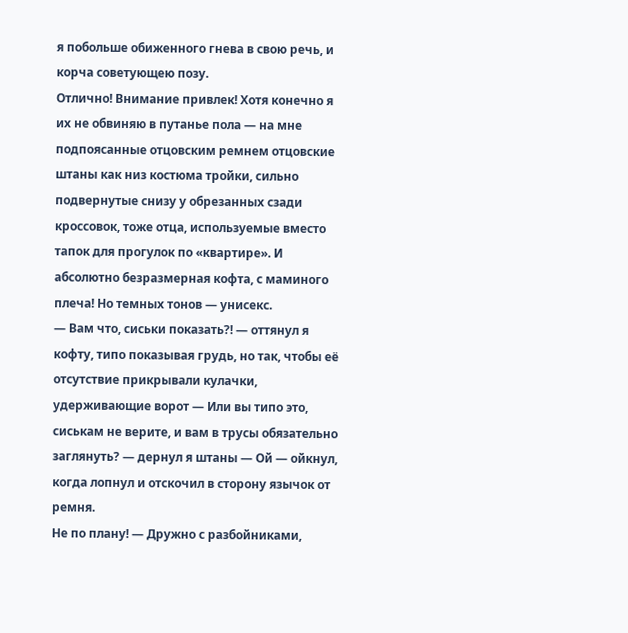я побольше обиженного гнева в свою речь, и корча советующею позу.
Отлично! Внимание привлек! Хотя конечно я их не обвиняю в путанье пола — на мне подпоясанные отцовским ремнем отцовские штаны как низ костюма тройки, сильно подвернутые снизу у обрезанных сзади кроссовок, тоже отца, используемые вместо тапок для прогулок по «квартире». И абсолютно безразмерная кофта, с маминого плеча! Но темных тонов — унисекс.
— Вам что, сиськи показать?! — оттянул я кофту, типо показывая грудь, но так, чтобы её отсутствие прикрывали кулачки, удерживающие ворот — Или вы типо это, сиськам не верите, и вам в трусы обязательно заглянуть? — дернул я штаны — Ой — ойкнул, когда лопнул и отскочил в сторону язычок от ремня.
Не по плану! — Дружно с разбойниками,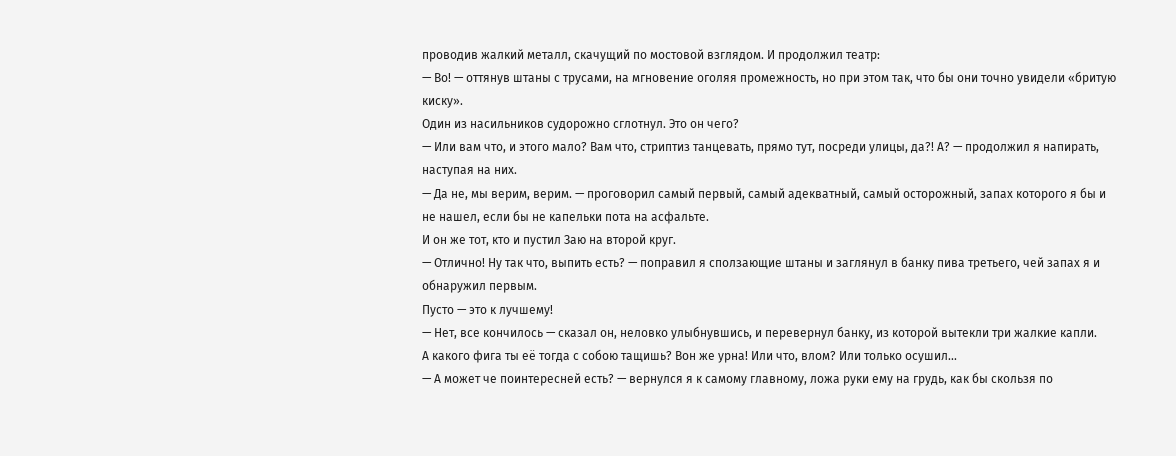проводив жалкий металл, скачущий по мостовой взглядом. И продолжил театр:
— Во! — оттянув штаны с трусами, на мгновение оголяя промежность, но при этом так, что бы они точно увидели «бритую киску».
Один из насильников судорожно сглотнул. Это он чего?
— Или вам что, и этого мало? Вам что, стриптиз танцевать, прямо тут, посреди улицы, да?! А? — продолжил я напирать, наступая на них.
— Да не, мы верим, верим. — проговорил самый первый, самый адекватный, самый осторожный, запах которого я бы и не нашел, если бы не капельки пота на асфальте.
И он же тот, кто и пустил Заю на второй круг.
— Отлично! Ну так что, выпить есть? — поправил я сползающие штаны и заглянул в банку пива третьего, чей запах я и обнаружил первым.
Пусто — это к лучшему!
— Нет, все кончилось — сказал он, неловко улыбнувшись, и перевернул банку, из которой вытекли три жалкие капли.
А какого фига ты её тогда с собою тащишь? Вон же урна! Или что, влом? Или только осушил...
— А может че поинтересней есть? — вернулся я к самому главному, ложа руки ему на грудь, как бы скользя по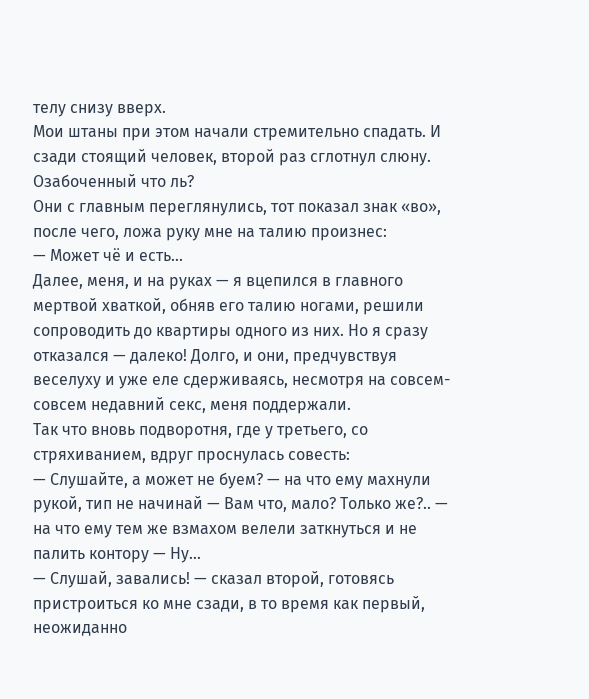телу снизу вверх.
Мои штаны при этом начали стремительно спадать. И сзади стоящий человек, второй раз сглотнул слюну. Озабоченный что ль?
Они с главным переглянулись, тот показал знак «во», после чего, ложа руку мне на талию произнес:
— Может чё и есть...
Далее, меня, и на руках — я вцепился в главного мертвой хваткой, обняв его талию ногами, решили сопроводить до квартиры одного из них. Но я сразу отказался — далеко! Долго, и они, предчувствуя веселуху и уже еле сдерживаясь, несмотря на совсем-совсем недавний секс, меня поддержали.
Так что вновь подворотня, где у третьего, со стряхиванием, вдруг проснулась совесть:
— Слушайте, а может не буем? — на что ему махнули рукой, тип не начинай — Вам что, мало? Только же?.. — на что ему тем же взмахом велели заткнуться и не палить контору — Ну...
— Слушай, завались! — сказал второй, готовясь пристроиться ко мне сзади, в то время как первый, неожиданно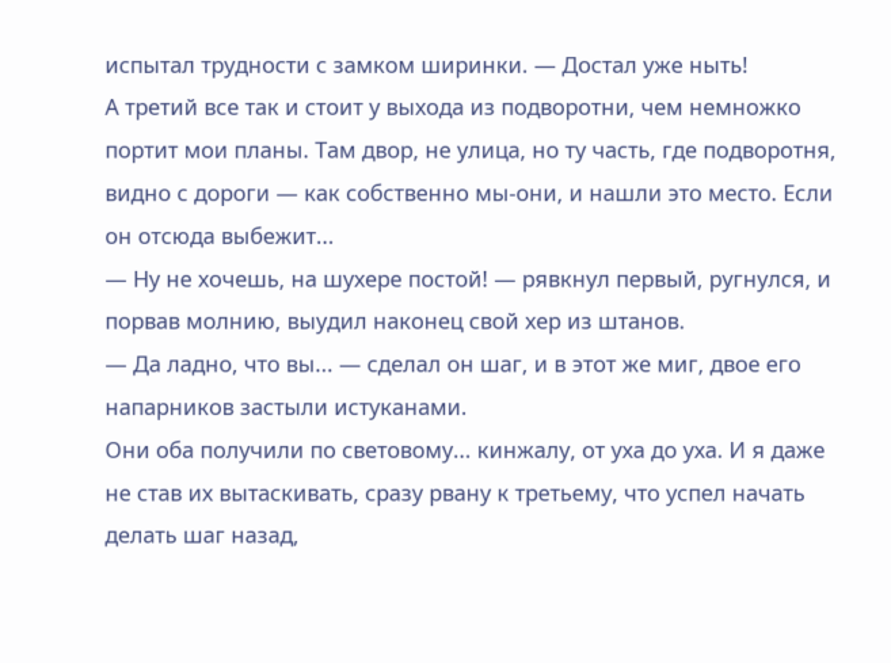испытал трудности с замком ширинки. — Достал уже ныть!
А третий все так и стоит у выхода из подворотни, чем немножко портит мои планы. Там двор, не улица, но ту часть, где подворотня, видно с дороги — как собственно мы-они, и нашли это место. Если он отсюда выбежит...
— Ну не хочешь, на шухере постой! — рявкнул первый, ругнулся, и порвав молнию, выудил наконец свой хер из штанов.
— Да ладно, что вы... — сделал он шаг, и в этот же миг, двое его напарников застыли истуканами.
Они оба получили по световому... кинжалу, от уха до уха. И я даже не став их вытаскивать, сразу рвану к третьему, что успел начать делать шаг назад,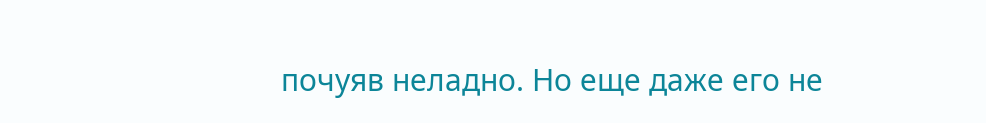почуяв неладно. Но еще даже его не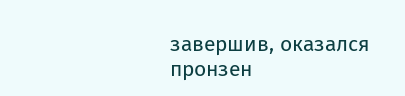завершив, оказался пронзен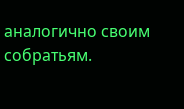аналогично своим собратьям.